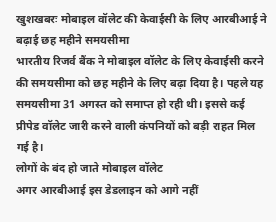खुशखबरः मोबाइल वॉलेट की केवाईसी के लिए आरबीआई ने बढ़ाई छह महीने समयसीमा
भारतीय रिजर्व बैंक ने मोबाइल वॉलेट के लिए केवाईसी करने की समयसीमा को छह महीने के लिए बढ़ा दिया है। पहले यह समयसीमा 31 अगस्त को समाप्त हो रही थी। इससे कई प्रीपेड वॉलेट जारी करने वाली कंपनियों को बड़ी राहत मिल गई है।
लोगों के बंद हो जाते मोबाइल वॉलेट
अगर आरबीआई इस डेडलाइन को आगे नहीं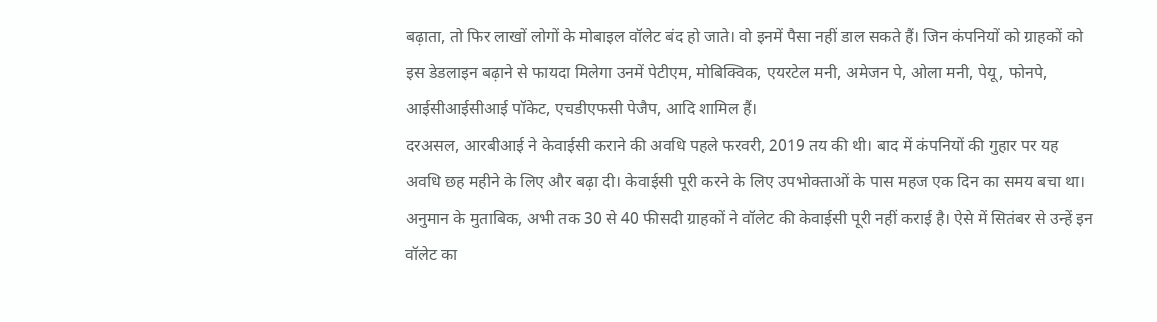बढ़ाता, तो फिर लाखों लोगों के मोबाइल वॉलेट बंद हो जाते। वो इनमें पैसा नहीं डाल सकते हैं। जिन कंपनियों को ग्राहकों को इस डेडलाइन बढ़ाने से फायदा मिलेगा उनमें पेटीएम, मोबिक्विक, एयरटेल मनी, अमेजन पे, ओला मनी, पेयू, फोनपे, आईसीआईसीआई पॉकेट, एचडीएफसी पेजैप, आदि शामिल हैं।
दरअसल, आरबीआई ने केवाईसी कराने की अवधि पहले फरवरी, 2019 तय की थी। बाद में कंपनियों की गुहार पर यह अवधि छह महीने के लिए और बढ़ा दी। केवाईसी पूरी करने के लिए उपभोक्ताओं के पास महज एक दिन का समय बचा था। अनुमान के मुताबिक, अभी तक 30 से 40 फीसदी ग्राहकों ने वॉलेट की केवाईसी पूरी नहीं कराई है। ऐसे में सितंबर से उन्हें इन वॉलेट का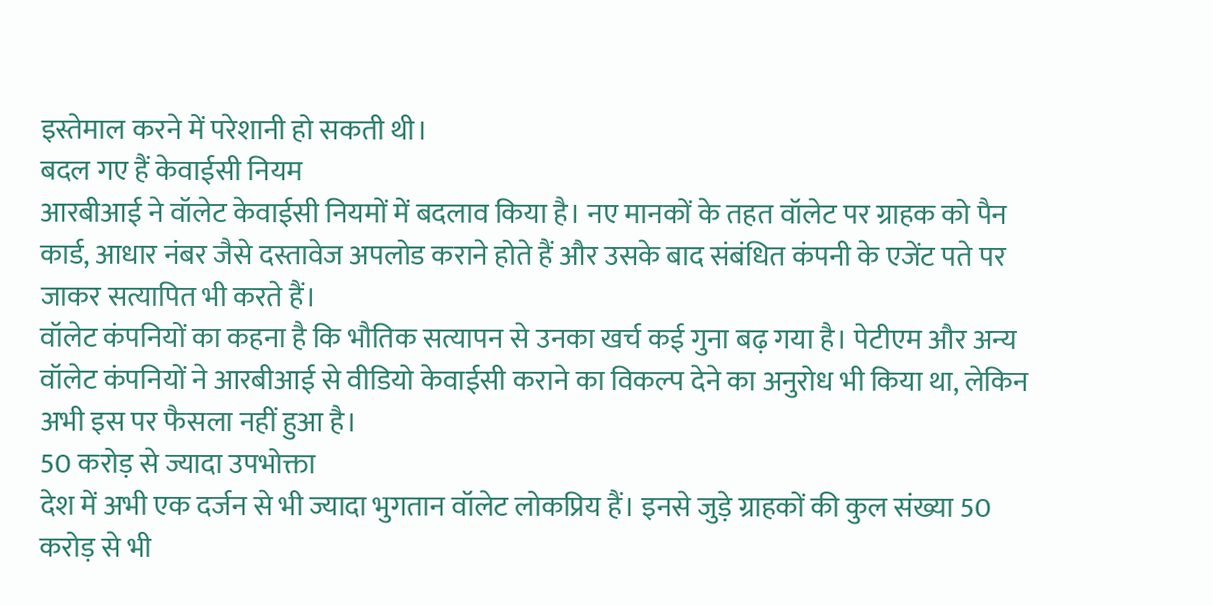इस्तेमाल करने में परेशानी हो सकती थी।
बदल गए हैं केवाईसी नियम
आरबीआई ने वॉलेट केवाईसी नियमों में बदलाव किया है। नए मानकों के तहत वॉलेट पर ग्राहक को पैन कार्ड, आधार नंबर जैसे दस्तावेज अपलोड कराने होते हैं और उसके बाद संबंधित कंपनी के एजेंट पते पर जाकर सत्यापित भी करते हैं।
वॉलेट कंपनियों का कहना है कि भौतिक सत्यापन से उनका खर्च कई गुना बढ़ गया है। पेटीएम और अन्य वॉलेट कंपनियों ने आरबीआई से वीडियो केवाईसी कराने का विकल्प देने का अनुरोध भी किया था, लेकिन अभी इस पर फैसला नहीं हुआ है।
50 करोड़ से ज्यादा उपभोक्ता
देश में अभी एक दर्जन से भी ज्यादा भुगतान वॉलेट लोकप्रिय हैं। इनसे जुड़े ग्राहकों की कुल संख्या 50 करोड़ से भी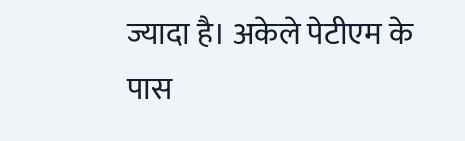ज्यादा है। अकेले पेटीएम के पास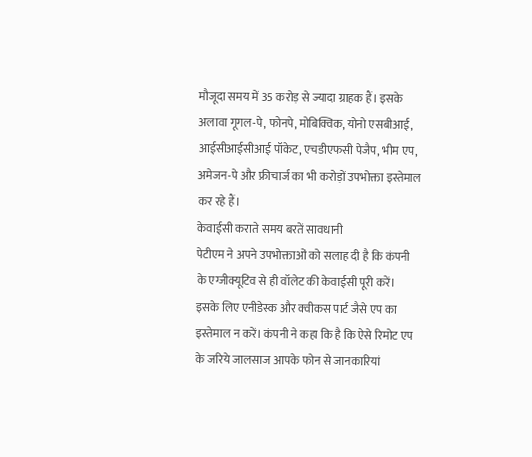मौजूदा समय में 35 करोड़ से ज्यादा ग्राहक हैं। इसके अलावा गूगल-पे, फोनपे, मोबिक्विक, योनो एसबीआई, आईसीआईसीआई पॉकेट, एचडीएफसी पेजैप, भीम एप, अमेजन-पे और फ्रीचार्ज का भी करोड़ों उपभोक्ता इस्तेमाल कर रहे हैं।
केवाईसी कराते समय बरतें सावधानी
पेटीएम ने अपने उपभोक्ताओं को सलाह दी है कि कंपनी के एग्जीक्यूटिव से ही वॉलेट की केवाईसी पूरी करें। इसके लिए एनीडेस्क और क्वीकस पार्ट जैसे एप का इस्तेमाल न करें। कंपनी ने कहा कि है कि ऐसे रिमोट एप के जरिये जालसाज आपके फोन से जानकारियां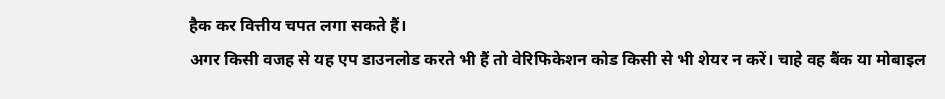हैक कर वित्तीय चपत लगा सकते हैं।
अगर किसी वजह से यह एप डाउनलोड करते भी हैं तो वेरिफिकेशन कोड किसी से भी शेयर न करें। चाहे वह बैंक या मोबाइल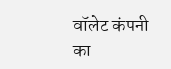वॉलेट कंपनी का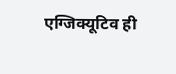एग्जिक्यूटिव ही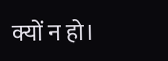क्यों न हो।